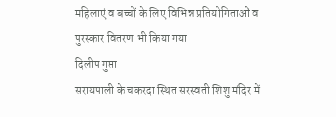महिलाएं व बच्चों के लिए विभिन्न प्रतियोगिताओं व पुरस्कार वितरण भी किया गया
दिलीप गुप्ता
सरायपाली के चकरदा स्थित सरस्वती शिशु मंदिर में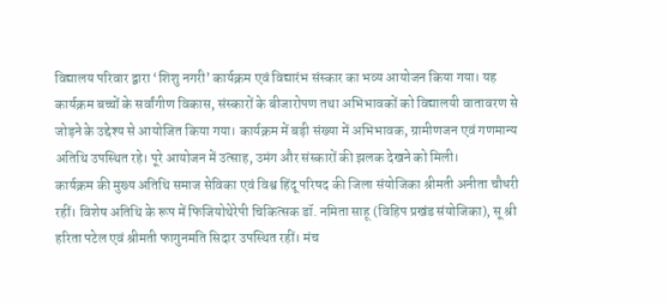विद्यालय परिवार द्वारा ‘शिशु नगरी’ कार्यक्रम एवं विद्यारंभ संस्कार का भव्य आयोजन किया गया। यह कार्यक्रम बच्चों के सर्वांगीण विकास, संस्कारों के बीजारोपण तथा अभिभावकों को विद्यालयी वातावरण से जोड़ने के उद्देश्य से आयोजित किया गया। कार्यक्रम में बड़ी संख्या में अभिभावक, ग्रामीणजन एवं गणमान्य अतिथि उपस्थित रहे। पूरे आयोजन में उत्साह, उमंग और संस्कारों की झलक देखने को मिली।
कार्यक्रम की मुख्य अतिथि समाज सेविका एवं विश्व हिंदू परिषद की जिला संयोजिका श्रीमती अनीता चौधरी रहीं। विशेष अतिथि के रूप में फिजियोथेरेपी चिकित्सक डॉ. नमिता साहू (विहिप प्रखंड संयोजिका), सू श्री हरिता पटेल एवं श्रीमती फागुनमति सिदार उपस्थित रहीं। मंच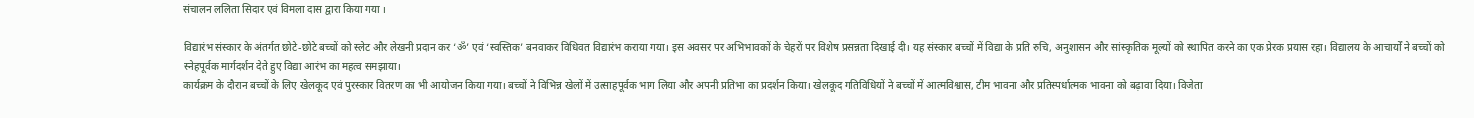संचालन ललिता सिदार एवं विमला दास द्वारा किया गया ।

विद्यारंभ संस्कार के अंतर्गत छोटे-छोटे बच्चों को स्लेट और लेखनी प्रदान कर ‘ॐ’ एवं ‘स्वस्तिक’ बनवाकर विधिवत विद्यारंभ कराया गया। इस अवसर पर अभिभावकों के चेहरों पर विशेष प्रसन्नता दिखाई दी। यह संस्कार बच्चों में विद्या के प्रति रुचि, अनुशासन और सांस्कृतिक मूल्यों को स्थापित करने का एक प्रेरक प्रयास रहा। विद्यालय के आचार्यों ने बच्चों को स्नेहपूर्वक मार्गदर्शन देते हुए विद्या आरंभ का महत्व समझाया।
कार्यक्रम के दौरान बच्चों के लिए खेलकूद एवं पुरस्कार वितरण का भी आयोजन किया गया। बच्चों ने विभिन्न खेलों में उत्साहपूर्वक भाग लिया और अपनी प्रतिभा का प्रदर्शन किया। खेलकूद गतिविधियों ने बच्चों में आत्मविश्वास, टीम भावना और प्रतिस्पर्धात्मक भावना को बढ़ावा दिया। विजेता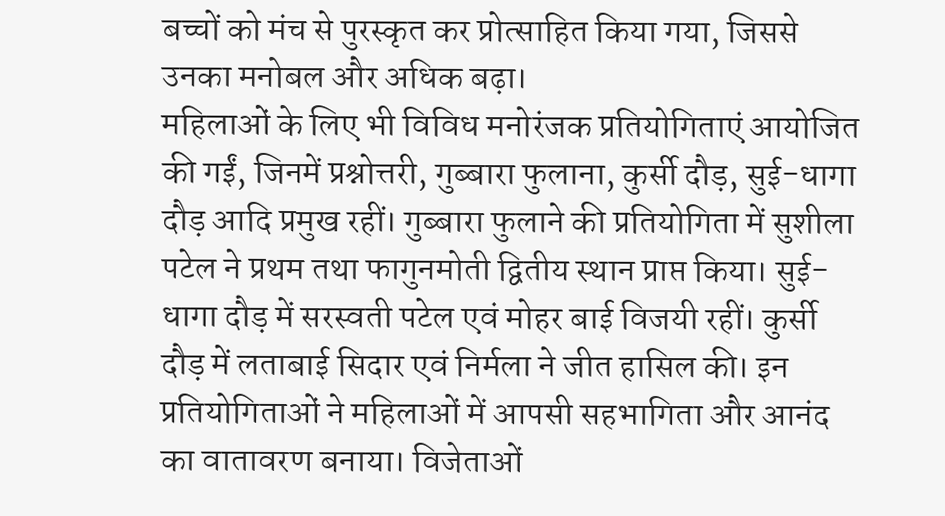बच्चों को मंच से पुरस्कृत कर प्रोत्साहित किया गया, जिससे उनका मनोबल और अधिक बढ़ा।
महिलाओं के लिए भी विविध मनोरंजक प्रतियोगिताएं आयोजित की गईं, जिनमें प्रश्नोत्तरी, गुब्बारा फुलाना, कुर्सी दौड़, सुई-धागा दौड़ आदि प्रमुख रहीं। गुब्बारा फुलाने की प्रतियोगिता में सुशीला पटेल ने प्रथम तथा फागुनमोती द्वितीय स्थान प्राप्त किया। सुई-धागा दौड़ में सरस्वती पटेल एवं मोहर बाई विजयी रहीं। कुर्सी दौड़ में लताबाई सिदार एवं निर्मला ने जीत हासिल की। इन प्रतियोगिताओं ने महिलाओं में आपसी सहभागिता और आनंद का वातावरण बनाया। विजेताओं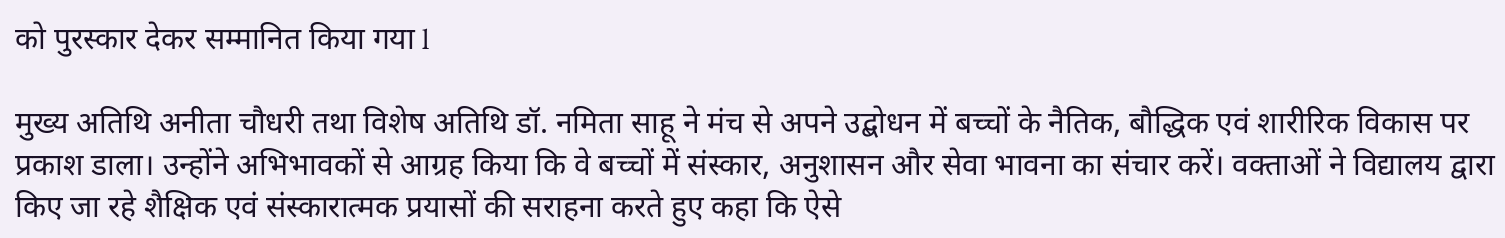को पुरस्कार देकर सम्मानित किया गया l

मुख्य अतिथि अनीता चौधरी तथा विशेष अतिथि डॉ. नमिता साहू ने मंच से अपने उद्बोधन में बच्चों के नैतिक, बौद्धिक एवं शारीरिक विकास पर प्रकाश डाला। उन्होंने अभिभावकों से आग्रह किया कि वे बच्चों में संस्कार, अनुशासन और सेवा भावना का संचार करें। वक्ताओं ने विद्यालय द्वारा किए जा रहे शैक्षिक एवं संस्कारात्मक प्रयासों की सराहना करते हुए कहा कि ऐसे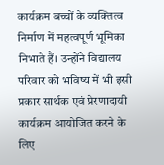कार्यक्रम बच्चों के व्यक्तित्व निर्माण में महत्वपूर्ण भूमिका निभाते हैं। उन्होंने विद्यालय परिवार को भविष्य में भी इसी प्रकार सार्थक एवं प्रेरणादायी कार्यक्रम आयोजित करने के लिए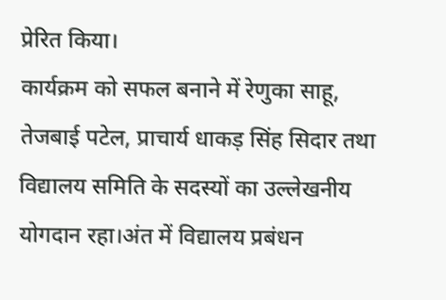प्रेरित किया।
कार्यक्रम को सफल बनाने में रेणुका साहू, तेजबाई पटेल, प्राचार्य धाकड़ सिंह सिदार तथा विद्यालय समिति के सदस्यों का उल्लेखनीय योगदान रहा।अंत में विद्यालय प्रबंधन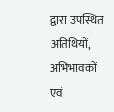द्वारा उपस्थित अतिथियों, अभिभावकों एवं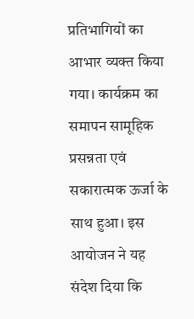प्रतिभागियों का आभार व्यक्त किया गया। कार्यक्रम का समापन सामूहिक प्रसन्नता एवं सकारात्मक ऊर्जा के साथ हुआ। इस आयोजन ने यह संदेश दिया कि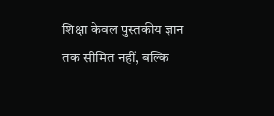शिक्षा केवल पुस्तकीय ज्ञान तक सीमित नहीं, बल्कि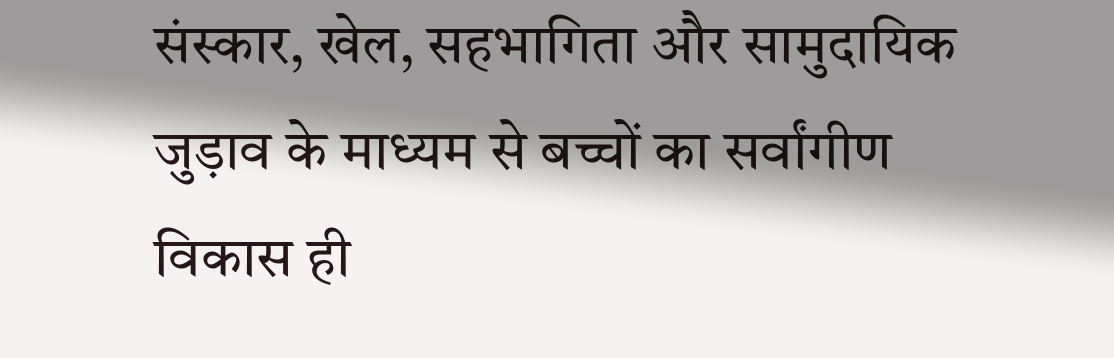संस्कार, खेल, सहभागिता और सामुदायिक जुड़ाव के माध्यम से बच्चों का सर्वांगीण विकास ही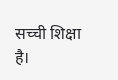सच्ची शिक्षा है।